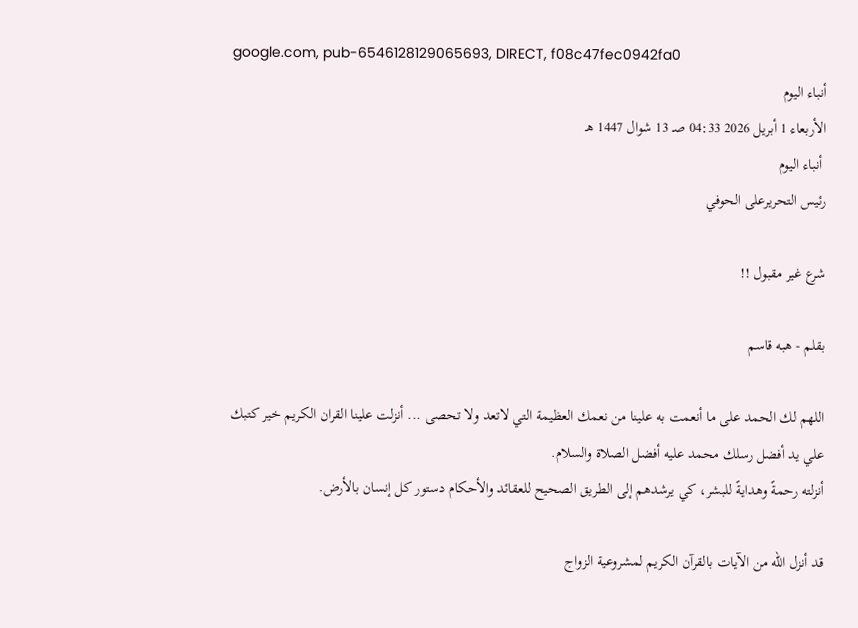google.com, pub-6546128129065693, DIRECT, f08c47fec0942fa0
أنباء اليوم
الأربعاء 1 أبريل 2026 04:33 صـ 13 شوال 1447 هـ
 أنباء اليوم
رئيس التحريرعلى الحوفي

شرع غير مقبول !!

بقلم - هبه قاسم

اللهم لك الحمد على ما أنعمت به علينا من نعمك العظيمة التي لاتعد ولا تحصى ... أنزلت علينا القران الكريم خير كتبك
علي يد أفضل رسلك محمد عليه أفضل الصلاة والسلام.
أنزلته رحمةً وهدايةً للبشر، كي يرشدهم إلى الطريق الصحيح للعقائد والأحكام دستور كل إنسان بالأرض.

قد أنزل الله من الآيات بالقرآن الكريم لمشروعية الزواج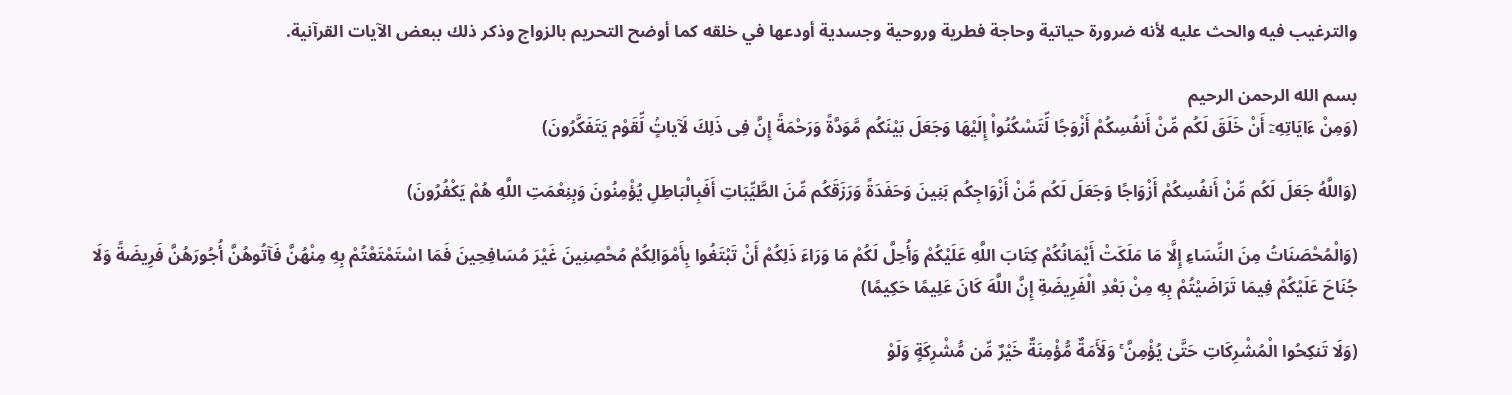والترغيب فيه والحث عليه لأنه ضرورة حياتية وحاجة فطرية وروحية وجسدية أودعها في خلقه كما أوضح التحريم بالزواج وذكر ذلك ببعض الآيات القرآنية.

بسم الله الرحمن الرحيم
(وَمِنْ ءَايَاتِهِۦٓ أَنْ خَلَقَ لَكُم مِّنْ أَنفُسِكُمْ أَزْوَجًا لِّتَسْكُنُواْ إِلَيْهَا وَجَعَلَ بَيْنَكُم مَّوَدَّةً وَرَحْمَةً إِنَّ فِى ذَلِكَ لَآياتٍۢ لِّقَوْم يَتَفَكَّرُونَ)

(وَاللَّهُ جَعَلَ لَكُم مِّنْ أَنفُسِكُمْ أَزْوَاجًا وَجَعَلَ لَكُم مِّنْ أَزْوَاجِكُم بَنِينَ وَحَفَدَةً وَرَزَقَكُم مِّنَ الطَّيِّبَاتِ أَفَبِالْبَاطِلِ يُؤْمِنُونَ وَبِنِعْمَتِ اللَّهِ هُمْ يَكْفُرُونَ)

(وَالْمُحْصَنَاتُ مِنَ النِّسَاءِ إِلَّا مَا مَلَكَتْ أَيْمَانُكُمْ كِتَابَ اللَّهِ عَلَيْكُمْ وَأُحِلَّ لَكُمْ مَا وَرَاءَ ذَلِكُمْ أَنْ تَبْتَغُوا بِأَمْوَالِكُمْ مُحْصِنِينَ غَيْرَ مُسَافِحِينَ فَمَا اسْتَمْتَعْتُمْ بِهِ مِنْهُنَّ فَآتُوهُنَّ أُجُورَهُنَّ فَرِيضَةً وَلَا جُنَاحَ عَلَيْكُمْ فِيمَا تَرَاضَيْتُمْ بِهِ مِنْ بَعْدِ الْفَرِيضَةِ إِنَّ اللَّهَ كَانَ عَلِيمًا حَكِيمًا)

(وَلَا تَنكِحُوا الْمُشْرِكَاتِ حَتَّىٰ يُؤْمِنَّ ۚ وَلَأَمَةٌ مُّؤْمِنَةٌ خَيْرٌ مِّن مُّشْرِكَةٍ وَلَوْ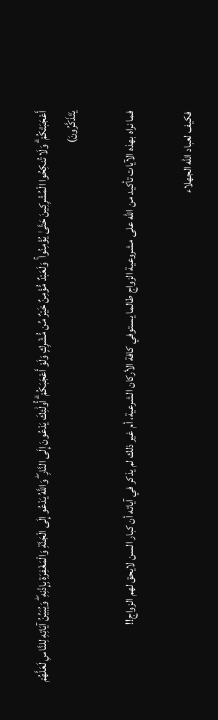أَعْجَبَتْكُمْ ۗ وَلَا تُنكِحُوا الْمُشْرِكِينَ حَتَّىٰ يُؤْمِنُوا ۚ وَلَعَبْدٌ مُّؤْمِنٌ خَيْرٌ مِّن مُّشْرِكٍ وَلَوْ أَعْجَبَكُمْ ۗ أُولَٰئِكَ يَدْعُونَ إِلَى النَّارِ ۖ وَاللَّهُ يَدْعُو إِلَى الْجَنَّةِ وَالْمَغْفِرَةِ بِإِذْنِهِ ۖ وَيُبَيِّنُ آيَاتِهِ لِلنَّاسِ لَعَلَّهُمْ يَتَذَكَّرُونَ)

فما نراه بهذه الآيات تأكيد من الله على مشروعية الزواج طالما يستوفي كافة الأركان الشرعية، أم غير ذلك لم يذكر في آياته أن كبار السن لايحق لهم الزواج!!

فكيف لعباد الله الجهلاء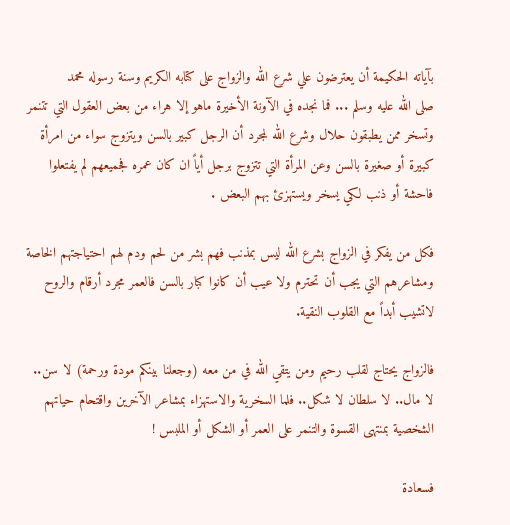بآياته الحكيمة أن يعترضون علي شرع الله والزواج على كتابه الكريم وسنة رسوله محمد
صلى الله عليه وسلم ... فما نجده في الآونة الأخيرة ماهو إلا هراء من بعض العقول التي تتنمر وتسخر ممن يطبقون حلال وشرع الله لمجرد أن الرجل كبير بالسن ويتزوج سواء من امرأة كبيرة أو صغيرة بالسن وعن المرأة التي تتزوج برجل أياً ان كان عمره فجميعهم لم يفتعلوا فاحشة أو ذنب لكي يسخر ويستهزئ بهم البعض .

فكل من يفكر في الزواج بشرع الله ليس بمذنب فهم بشر من لحم ودم لهم احتياجتهم الخاصة ومشاعرهم التي يجب أن تحترم ولا عيب أن كانوا كبار بالسن فالعمر مجرد أرقام والروح لاتشيب أبداً مع القلوب النقية.

فالزواج يحتاج لقلب رحيم ومن يتقي الله في من معه (وجعلنا بينكم مودة ورحمة) لا سن.. لا مال.. لا سلطان لا شكل.. فلما السخرية والاستهزاء بمشاعر الآخرين واقتحام حياتهم الشخصية بمنتهى القسوة والتنمر على العمر أو الشكل أو الملبس !

فسعادة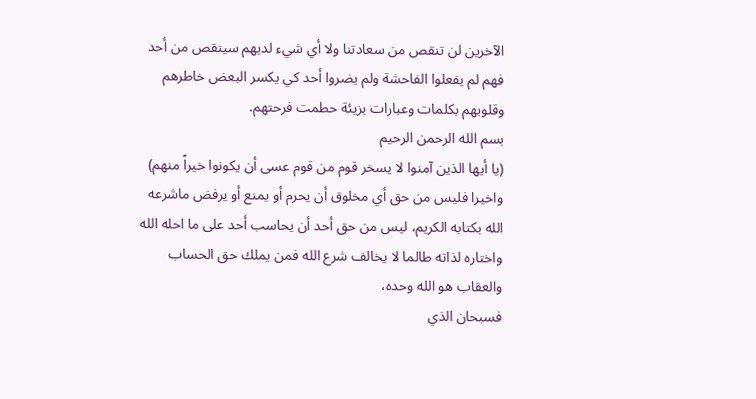الآخرين لن تنقص من سعادتنا ولا أي شيء لديهم سينقص من أحد فهم لم يفعلوا الفاحشة ولم يضروا أحد كي يكسر البعض خاطرهم وقلوبهم بكلمات وعبارات بزيئة حطمت فرحتهم.
بسم الله الرحمن الرحيم
(يا أيها الذين آمنوا لا يسخر قوم من قوم عسى أن يكونوا خيراً منهم)
واخيرا فليس من حق أي مخلوق أن يحرم أو يمنع أو يرفض ماشرعه الله بكتابه الكريم، ليس من حق أحد أن يحاسب أحد على ما احله الله واختاره لذاته طالما لا يخالف شرع الله فمن يملك حق الحساب والعقاب هو الله وحده،
فسبحان الذي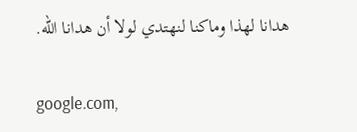هدانا لهذا وماكنا لنهتدي لولا أن هدانا الله.

google.com,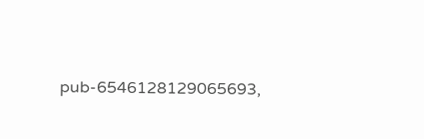pub-6546128129065693,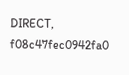DIRECT, f08c47fec0942fa0